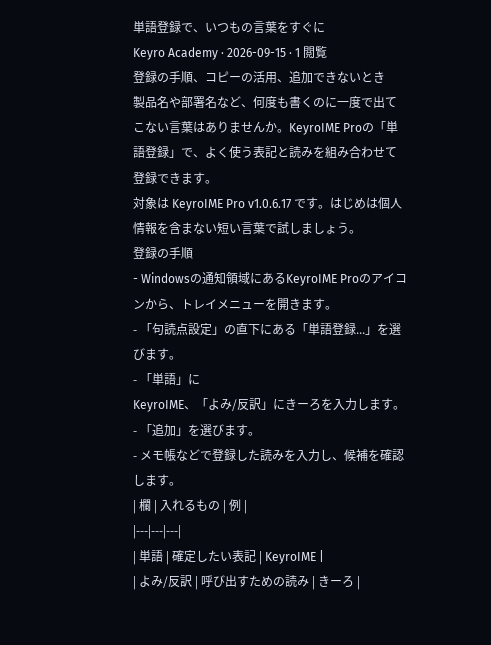単語登録で、いつもの言葉をすぐに
Keyro Academy · 2026-09-15 · 1 閲覧
登録の手順、コピーの活用、追加できないとき
製品名や部署名など、何度も書くのに一度で出てこない言葉はありませんか。KeyroIME Proの「単語登録」で、よく使う表記と読みを組み合わせて登録できます。
対象は KeyroIME Pro v1.0.6.17 です。はじめは個人情報を含まない短い言葉で試しましょう。
登録の手順
- Windowsの通知領域にあるKeyroIME Proのアイコンから、トレイメニューを開きます。
- 「句読点設定」の直下にある「単語登録...」を選びます。
- 「単語」に
KeyroIME、「よみ/反訳」にきーろを入力します。 - 「追加」を選びます。
- メモ帳などで登録した読みを入力し、候補を確認します。
| 欄 | 入れるもの | 例 |
|---|---|---|
| 単語 | 確定したい表記 | KeyroIME |
| よみ/反訳 | 呼び出すための読み | きーろ |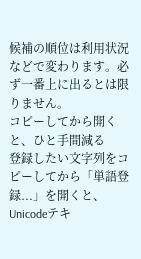候補の順位は利用状況などで変わります。必ず一番上に出るとは限りません。
コピーしてから開くと、ひと手間減る
登録したい文字列をコピーしてから「単語登録...」を開くと、Unicodeテキ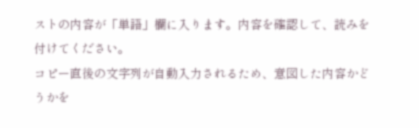ストの内容が「単語」欄に入ります。内容を確認して、読みを付けてください。
コピー直後の文字列が自動入力されるため、意図した内容かどうかを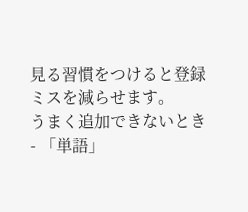見る習慣をつけると登録ミスを減らせます。
うまく追加できないとき
- 「単語」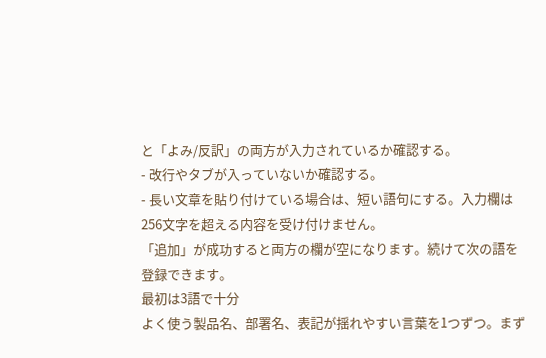と「よみ/反訳」の両方が入力されているか確認する。
- 改行やタブが入っていないか確認する。
- 長い文章を貼り付けている場合は、短い語句にする。入力欄は256文字を超える内容を受け付けません。
「追加」が成功すると両方の欄が空になります。続けて次の語を登録できます。
最初は3語で十分
よく使う製品名、部署名、表記が揺れやすい言葉を1つずつ。まず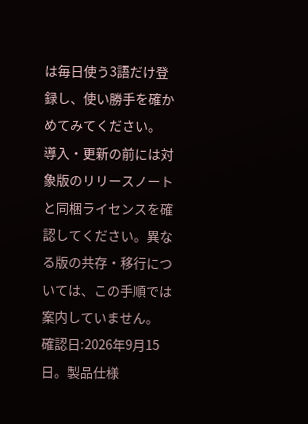は毎日使う3語だけ登録し、使い勝手を確かめてみてください。
導入・更新の前には対象版のリリースノートと同梱ライセンスを確認してください。異なる版の共存・移行については、この手順では案内していません。
確認日:2026年9月15日。製品仕様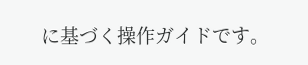に基づく操作ガイドです。